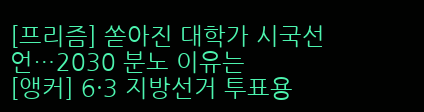[프리즘] 쏟아진 대학가 시국선언…2030 분노 이유는
[앵커] 6·3 지방선거 투표용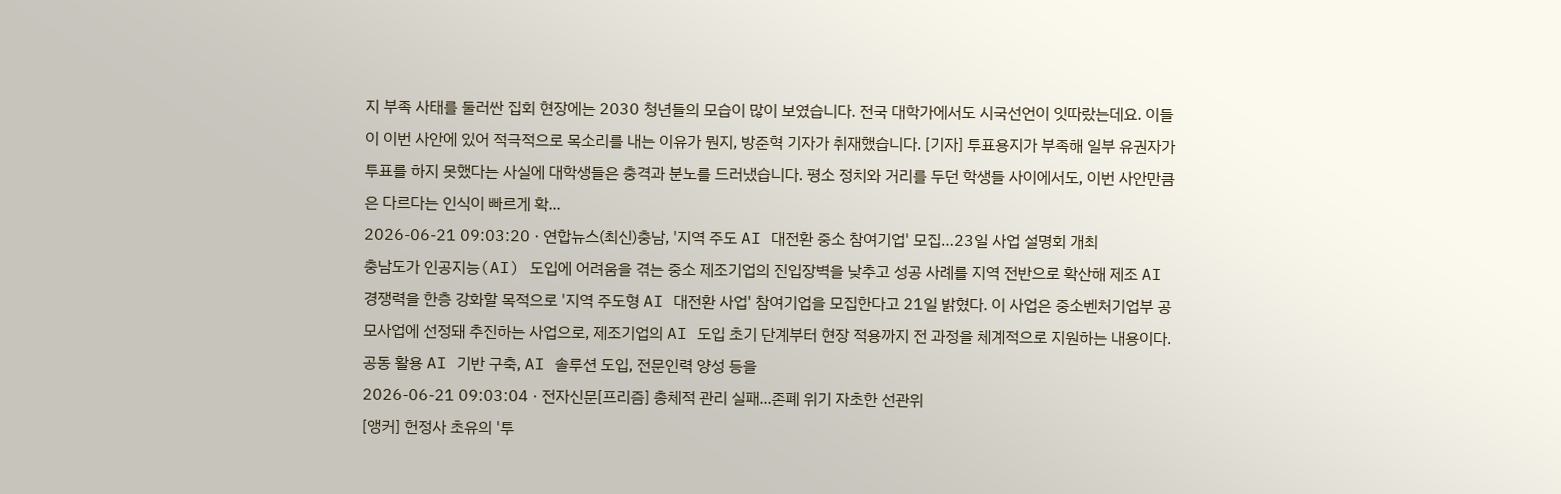지 부족 사태를 둘러싼 집회 현장에는 2030 청년들의 모습이 많이 보였습니다. 전국 대학가에서도 시국선언이 잇따랐는데요. 이들이 이번 사안에 있어 적극적으로 목소리를 내는 이유가 뭔지, 방준혁 기자가 취재했습니다. [기자] 투표용지가 부족해 일부 유권자가 투표를 하지 못했다는 사실에 대학생들은 충격과 분노를 드러냈습니다. 평소 정치와 거리를 두던 학생들 사이에서도, 이번 사안만큼은 다르다는 인식이 빠르게 확...
2026-06-21 09:03:20 · 연합뉴스(최신)충남, '지역 주도 AI 대전환 중소 참여기업' 모집…23일 사업 설명회 개최
충남도가 인공지능(AI) 도입에 어려움을 겪는 중소 제조기업의 진입장벽을 낮추고 성공 사례를 지역 전반으로 확산해 제조 AI 경쟁력을 한층 강화할 목적으로 '지역 주도형 AI 대전환 사업' 참여기업을 모집한다고 21일 밝혔다. 이 사업은 중소벤처기업부 공모사업에 선정돼 추진하는 사업으로, 제조기업의 AI 도입 초기 단계부터 현장 적용까지 전 과정을 체계적으로 지원하는 내용이다. 공동 활용 AI 기반 구축, AI 솔루션 도입, 전문인력 양성 등을
2026-06-21 09:03:04 · 전자신문[프리즘] 총체적 관리 실패...존폐 위기 자초한 선관위
[앵커] 헌정사 초유의 '투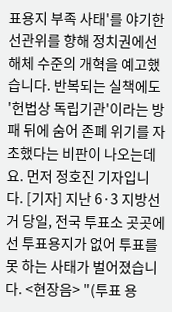표용지 부족 사태'를 야기한 선관위를 향해 정치권에선 해체 수준의 개혁을 예고했습니다. 반복되는 실책에도 '헌법상 독립기관'이라는 방패 뒤에 숨어 존폐 위기를 자초했다는 비판이 나오는데요. 먼저 정호진 기자입니다. [기자] 지난 6·3 지방선거 당일, 전국 투표소 곳곳에선 투표용지가 없어 투표를 못 하는 사태가 벌어졌습니다. <현장음> "(투표 용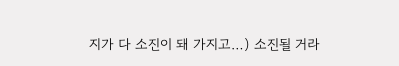지가 다 소진이 돼 가지고…) 소진될 거라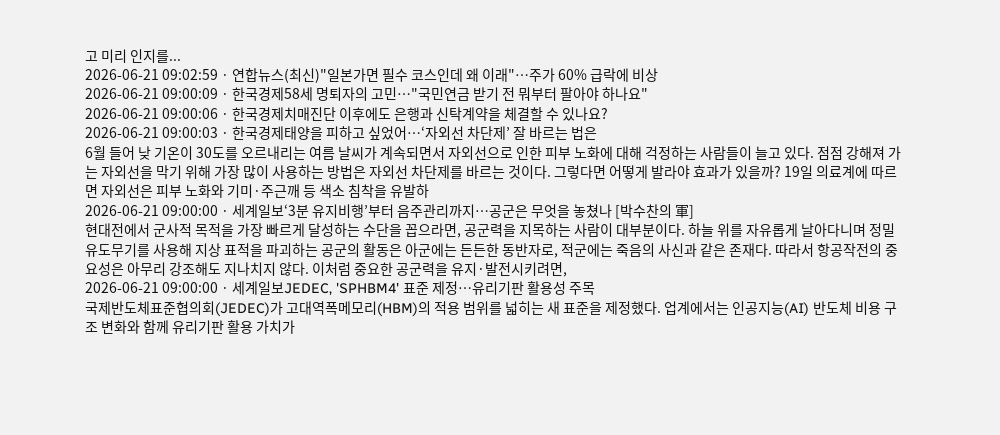고 미리 인지를...
2026-06-21 09:02:59 · 연합뉴스(최신)"일본가면 필수 코스인데 왜 이래"…주가 60% 급락에 비상
2026-06-21 09:00:09 · 한국경제58세 명퇴자의 고민…"국민연금 받기 전 뭐부터 팔아야 하나요"
2026-06-21 09:00:06 · 한국경제치매진단 이후에도 은행과 신탁계약을 체결할 수 있나요?
2026-06-21 09:00:03 · 한국경제태양을 피하고 싶었어…‘자외선 차단제’ 잘 바르는 법은
6월 들어 낮 기온이 30도를 오르내리는 여름 날씨가 계속되면서 자외선으로 인한 피부 노화에 대해 걱정하는 사람들이 늘고 있다. 점점 강해져 가는 자외선을 막기 위해 가장 많이 사용하는 방법은 자외선 차단제를 바르는 것이다. 그렇다면 어떻게 발라야 효과가 있을까? 19일 의료계에 따르면 자외선은 피부 노화와 기미·주근깨 등 색소 침착을 유발하
2026-06-21 09:00:00 · 세계일보‘3분 유지비행’부터 음주관리까지…공군은 무엇을 놓쳤나 [박수찬의 軍]
현대전에서 군사적 목적을 가장 빠르게 달성하는 수단을 꼽으라면, 공군력을 지목하는 사람이 대부분이다. 하늘 위를 자유롭게 날아다니며 정밀유도무기를 사용해 지상 표적을 파괴하는 공군의 활동은 아군에는 든든한 동반자로, 적군에는 죽음의 사신과 같은 존재다. 따라서 항공작전의 중요성은 아무리 강조해도 지나치지 않다. 이처럼 중요한 공군력을 유지·발전시키려면,
2026-06-21 09:00:00 · 세계일보JEDEC, 'SPHBM4' 표준 제정…유리기판 활용성 주목
국제반도체표준협의회(JEDEC)가 고대역폭메모리(HBM)의 적용 범위를 넓히는 새 표준을 제정했다. 업계에서는 인공지능(AI) 반도체 비용 구조 변화와 함께 유리기판 활용 가치가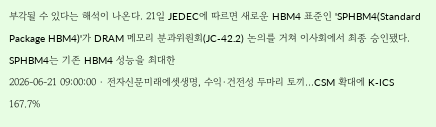부각될 수 있다는 해석이 나온다. 21일 JEDEC에 따르면 새로운 HBM4 표준인 'SPHBM4(Standard Package HBM4)'가 DRAM 메모리 분과위원회(JC-42.2) 논의를 거쳐 이사회에서 최종 승인됐다. SPHBM4는 기존 HBM4 성능을 최대한
2026-06-21 09:00:00 · 전자신문미래에셋생명, 수익·건전성 두마리 토끼…CSM 확대에 K-ICS 167.7%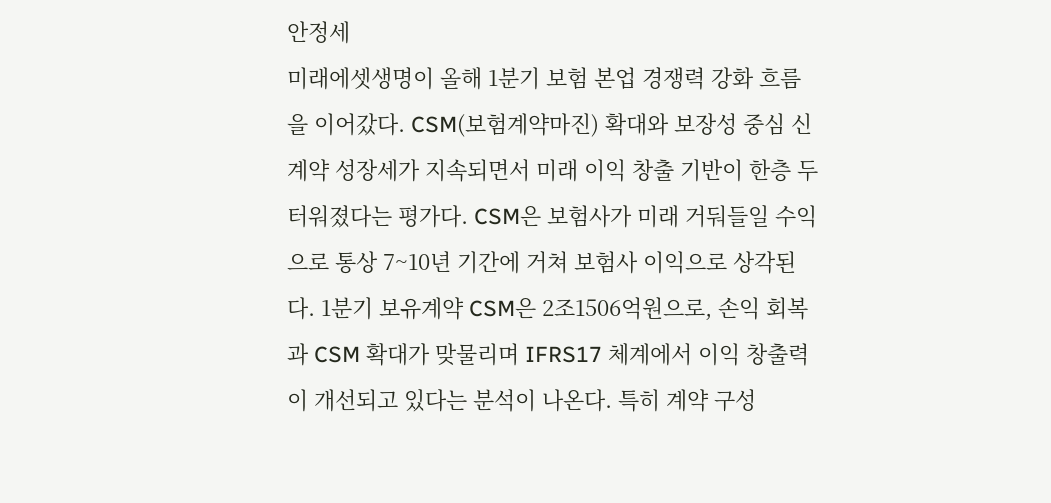안정세
미래에셋생명이 올해 1분기 보험 본업 경쟁력 강화 흐름을 이어갔다. CSM(보험계약마진) 확대와 보장성 중심 신계약 성장세가 지속되면서 미래 이익 창출 기반이 한층 두터워졌다는 평가다. CSM은 보험사가 미래 거둬들일 수익으로 통상 7~10년 기간에 거쳐 보험사 이익으로 상각된다. 1분기 보유계약 CSM은 2조1506억원으로, 손익 회복과 CSM 확대가 맞물리며 IFRS17 체계에서 이익 창출력이 개선되고 있다는 분석이 나온다. 특히 계약 구성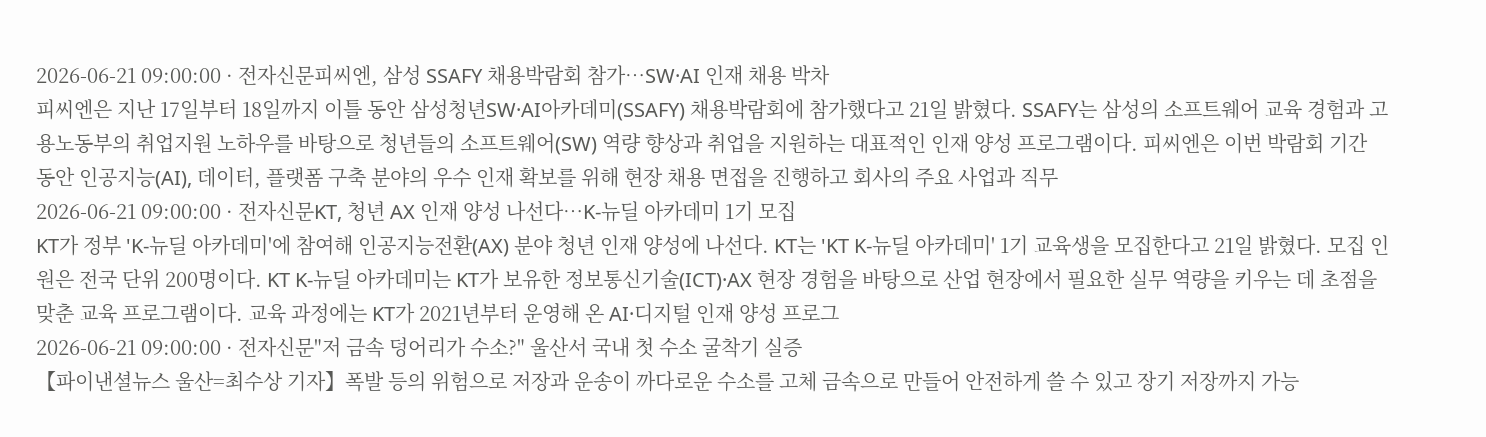2026-06-21 09:00:00 · 전자신문피씨엔, 삼성 SSAFY 채용박람회 참가…SW·AI 인재 채용 박차
피씨엔은 지난 17일부터 18일까지 이틀 동안 삼성청년SW·AI아카데미(SSAFY) 채용박람회에 참가했다고 21일 밝혔다. SSAFY는 삼성의 소프트웨어 교육 경험과 고용노동부의 취업지원 노하우를 바탕으로 청년들의 소프트웨어(SW) 역량 향상과 취업을 지원하는 대표적인 인재 양성 프로그램이다. 피씨엔은 이번 박람회 기간 동안 인공지능(AI), 데이터, 플랫폼 구축 분야의 우수 인재 확보를 위해 현장 채용 면접을 진행하고 회사의 주요 사업과 직무
2026-06-21 09:00:00 · 전자신문KT, 청년 AX 인재 양성 나선다…K-뉴딜 아카데미 1기 모집
KT가 정부 'K-뉴딜 아카데미'에 참여해 인공지능전환(AX) 분야 청년 인재 양성에 나선다. KT는 'KT K-뉴딜 아카데미' 1기 교육생을 모집한다고 21일 밝혔다. 모집 인원은 전국 단위 200명이다. KT K-뉴딜 아카데미는 KT가 보유한 정보통신기술(ICT)·AX 현장 경험을 바탕으로 산업 현장에서 필요한 실무 역량을 키우는 데 초점을 맞춘 교육 프로그램이다. 교육 과정에는 KT가 2021년부터 운영해 온 AI·디지털 인재 양성 프로그
2026-06-21 09:00:00 · 전자신문"저 금속 덩어리가 수소?" 울산서 국내 첫 수소 굴착기 실증
【파이낸셜뉴스 울산=최수상 기자】폭발 등의 위험으로 저장과 운송이 까다로운 수소를 고체 금속으로 만들어 안전하게 쓸 수 있고 장기 저장까지 가능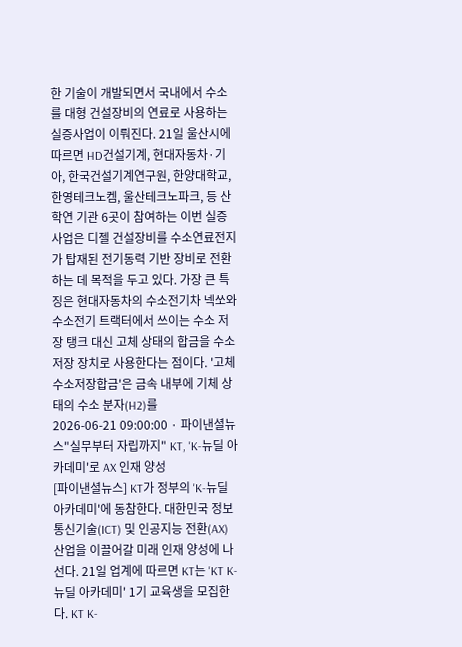한 기술이 개발되면서 국내에서 수소를 대형 건설장비의 연료로 사용하는 실증사업이 이뤄진다. 21일 울산시에 따르면 HD건설기계, 현대자동차·기아, 한국건설기계연구원, 한양대학교, 한영테크노켐, 울산테크노파크, 등 산학연 기관 6곳이 참여하는 이번 실증사업은 디젤 건설장비를 수소연료전지가 탑재된 전기동력 기반 장비로 전환하는 데 목적을 두고 있다. 가장 큰 특징은 현대자동차의 수소전기차 넥쏘와 수소전기 트랙터에서 쓰이는 수소 저장 탱크 대신 고체 상태의 합금을 수소 저장 장치로 사용한다는 점이다. '고체수소저장합금'은 금속 내부에 기체 상태의 수소 분자(H2)를
2026-06-21 09:00:00 · 파이낸셜뉴스"실무부터 자립까지" KT, 'K-뉴딜 아카데미'로 AX 인재 양성
[파이낸셜뉴스] KT가 정부의 'K-뉴딜 아카데미'에 동참한다. 대한민국 정보통신기술(ICT) 및 인공지능 전환(AX) 산업을 이끌어갈 미래 인재 양성에 나선다. 21일 업계에 따르면 KT는 'KT K-뉴딜 아카데미' 1기 교육생을 모집한다. KT K-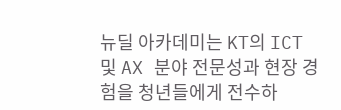뉴딜 아카데미는 KT의 ICT 및 AX 분야 전문성과 현장 경험을 청년들에게 전수하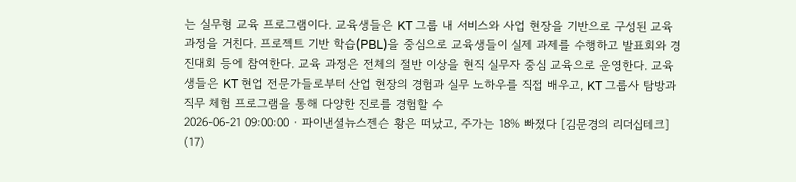는 실무형 교육 프로그램이다. 교육생들은 KT 그룹 내 서비스와 사업 현장을 기반으로 구성된 교육 과정을 거친다. 프로젝트 기반 학습(PBL)을 중심으로 교육생들이 실제 과제를 수행하고 발표회와 경진대회 등에 참여한다. 교육 과정은 전체의 절반 이상을 현직 실무자 중심 교육으로 운영한다. 교육생들은 KT 현업 전문가들로부터 산업 현장의 경험과 실무 노하우를 직접 배우고, KT 그룹사 탐방과 직무 체험 프로그램을 통해 다양한 진로를 경험할 수
2026-06-21 09:00:00 · 파이낸셜뉴스젠슨 황은 떠났고, 주가는 18% 빠졌다 [김문경의 리더십테크] (17)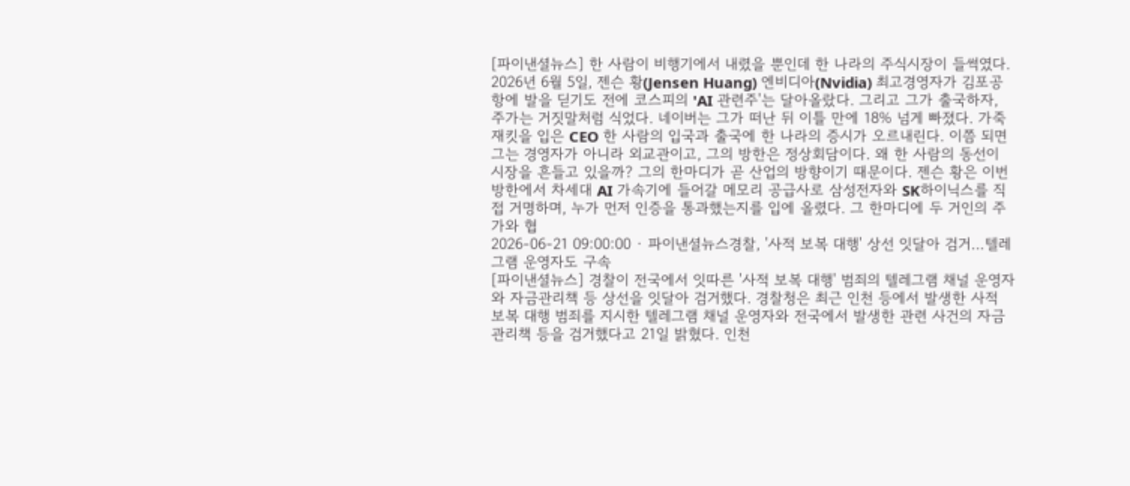[파이낸셜뉴스] 한 사람이 비행기에서 내렸을 뿐인데 한 나라의 주식시장이 들썩였다. 2026년 6월 5일, 젠슨 황(Jensen Huang) 엔비디아(Nvidia) 최고경영자가 김포공항에 발을 딛기도 전에 코스피의 'AI 관련주'는 달아올랐다. 그리고 그가 출국하자, 주가는 거짓말처럼 식었다. 네이버는 그가 떠난 뒤 이틀 만에 18% 넘게 빠졌다. 가죽재킷을 입은 CEO 한 사람의 입국과 출국에 한 나라의 증시가 오르내린다. 이쯤 되면 그는 경영자가 아니라 외교관이고, 그의 방한은 정상회담이다. 왜 한 사람의 동선이 시장을 흔들고 있을까? 그의 한마디가 곧 산업의 방향이기 때문이다. 젠슨 황은 이번 방한에서 차세대 AI 가속기에 들어갈 메모리 공급사로 삼성전자와 SK하이닉스를 직접 거명하며, 누가 먼저 인증을 통과했는지를 입에 올렸다. 그 한마디에 두 거인의 주가와 협
2026-06-21 09:00:00 · 파이낸셜뉴스경찰, '사적 보복 대행' 상선 잇달아 검거…텔레그램 운영자도 구속
[파이낸셜뉴스] 경찰이 전국에서 잇따른 '사적 보복 대행' 범죄의 텔레그램 채널 운영자와 자금관리책 등 상선을 잇달아 검거했다. 경찰청은 최근 인천 등에서 발생한 사적 보복 대행 범죄를 지시한 텔레그램 채널 운영자와 전국에서 발생한 관련 사건의 자금관리책 등을 검거했다고 21일 밝혔다. 인천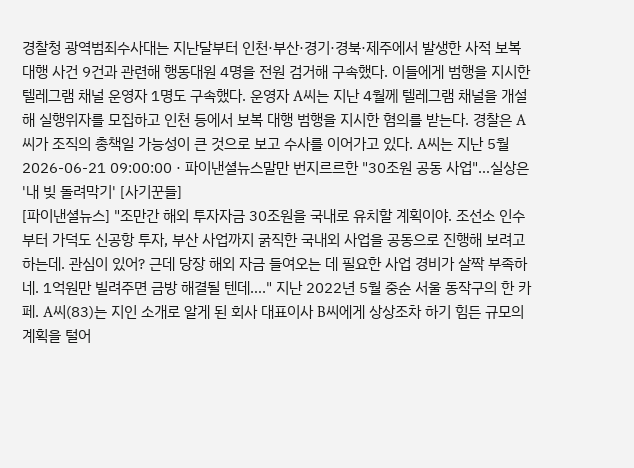경찰청 광역범죄수사대는 지난달부터 인천·부산·경기·경북·제주에서 발생한 사적 보복 대행 사건 9건과 관련해 행동대원 4명을 전원 검거해 구속했다. 이들에게 범행을 지시한 텔레그램 채널 운영자 1명도 구속했다. 운영자 A씨는 지난 4월께 텔레그램 채널을 개설해 실행위자를 모집하고 인천 등에서 보복 대행 범행을 지시한 혐의를 받는다. 경찰은 A씨가 조직의 총책일 가능성이 큰 것으로 보고 수사를 이어가고 있다. A씨는 지난 5월
2026-06-21 09:00:00 · 파이낸셜뉴스말만 번지르르한 "30조원 공동 사업"…실상은 '내 빚 돌려막기' [사기꾼들]
[파이낸셜뉴스] "조만간 해외 투자자금 30조원을 국내로 유치할 계획이야. 조선소 인수부터 가덕도 신공항 투자, 부산 사업까지 굵직한 국내외 사업을 공동으로 진행해 보려고 하는데. 관심이 있어? 근데 당장 해외 자금 들여오는 데 필요한 사업 경비가 살짝 부족하네. 1억원만 빌려주면 금방 해결될 텐데…." 지난 2022년 5월 중순 서울 동작구의 한 카페. A씨(83)는 지인 소개로 알게 된 회사 대표이사 B씨에게 상상조차 하기 힘든 규모의 계획을 털어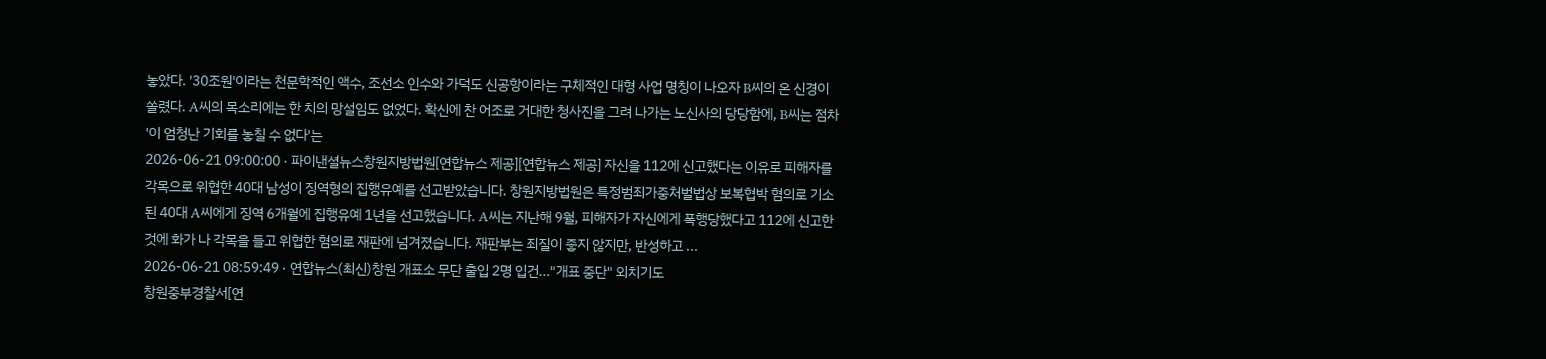놓았다. '30조원'이라는 천문학적인 액수, 조선소 인수와 가덕도 신공항이라는 구체적인 대형 사업 명칭이 나오자 B씨의 온 신경이 쏠렸다. A씨의 목소리에는 한 치의 망설임도 없었다. 확신에 찬 어조로 거대한 청사진을 그려 나가는 노신사의 당당함에, B씨는 점차 '이 엄청난 기회를 놓칠 수 없다'는
2026-06-21 09:00:00 · 파이낸셜뉴스창원지방법원[연합뉴스 제공][연합뉴스 제공] 자신을 112에 신고했다는 이유로 피해자를 각목으로 위협한 40대 남성이 징역형의 집행유예를 선고받았습니다. 창원지방법원은 특정범죄가중처벌법상 보복협박 혐의로 기소된 40대 A씨에게 징역 6개월에 집행유예 1년을 선고했습니다. A씨는 지난해 9월, 피해자가 자신에게 폭행당했다고 112에 신고한 것에 화가 나 각목을 들고 위협한 혐의로 재판에 넘겨졌습니다. 재판부는 죄질이 좋지 않지만, 반성하고 ...
2026-06-21 08:59:49 · 연합뉴스(최신)창원 개표소 무단 출입 2명 입건…"개표 중단" 외치기도
창원중부경찰서[연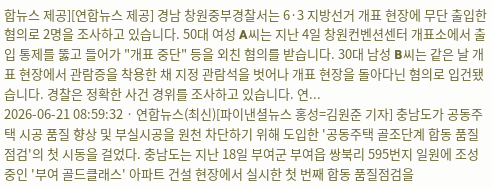합뉴스 제공][연합뉴스 제공] 경남 창원중부경찰서는 6·3 지방선거 개표 현장에 무단 출입한 혐의로 2명을 조사하고 있습니다. 50대 여성 A씨는 지난 4일 창원컨벤션센터 개표소에서 출입 통제를 뚫고 들어가 "개표 중단" 등을 외친 혐의를 받습니다. 30대 남성 B씨는 같은 날 개표 현장에서 관람증을 착용한 채 지정 관람석을 벗어나 개표 현장을 돌아다닌 혐의로 입건됐습니다. 경찰은 정확한 사건 경위를 조사하고 있습니다. 연...
2026-06-21 08:59:32 · 연합뉴스(최신)[파이낸셜뉴스 홍성=김원준 기자] 충남도가 공동주택 시공 품질 향상 및 부실시공을 원천 차단하기 위해 도입한 '공동주택 골조단계 합동 품질점검'의 첫 시동을 걸었다. 충남도는 지난 18일 부여군 부여읍 쌍북리 595번지 일원에 조성 중인 '부여 골드클래스' 아파트 건설 현장에서 실시한 첫 번째 합동 품질점검을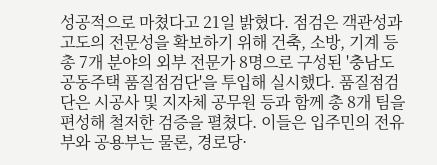성공적으로 마쳤다고 21일 밝혔다. 점검은 객관성과 고도의 전문성을 확보하기 위해 건축, 소방, 기계 등 총 7개 분야의 외부 전문가 8명으로 구성된 '충남도 공동주택 품질점검단'을 투입해 실시했다. 품질점검단은 시공사 및 지자체 공무원 등과 함께 총 8개 팀을 편성해 철저한 검증을 펼쳤다. 이들은 입주민의 전유부와 공용부는 물론, 경로당·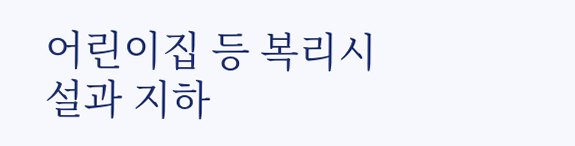어린이집 등 복리시설과 지하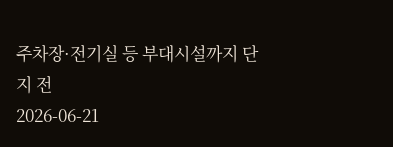주차장·전기실 등 부대시설까지 단지 전
2026-06-21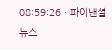08:59:26 · 파이낸셜뉴스